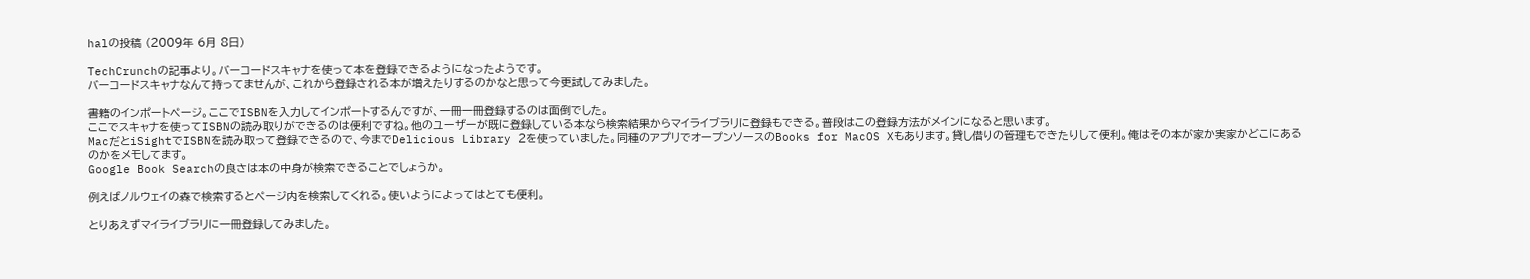halの投稿 (2009年 6月 8日)

TechCrunchの記事より。バーコードスキャナを使って本を登録できるようになったようです。
バーコードスキャナなんて持ってませんが、これから登録される本が増えたりするのかなと思って今更試してみました。

書籍のインポートページ。ここでISBNを入力してインポートするんですが、一冊一冊登録するのは面倒でした。
ここでスキャナを使ってISBNの読み取りができるのは便利ですね。他のユーザーが既に登録している本なら検索結果からマイライブラリに登録もできる。普段はこの登録方法がメインになると思います。
MacだとiSightでISBNを読み取って登録できるので、今までDelicious Library 2を使っていました。同種のアプリでオープンソースのBooks for MacOS Xもあります。貸し借りの管理もできたりして便利。俺はその本が家か実家かどこにあるのかをメモしてます。
Google Book Searchの良さは本の中身が検索できることでしょうか。

例えばノルウェイの森で検索するとページ内を検索してくれる。使いようによってはとても便利。

とりあえずマイライブラリに一冊登録してみました。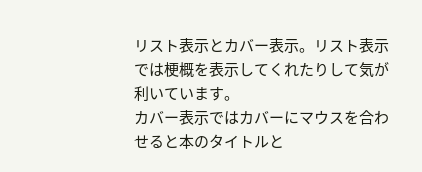リスト表示とカバー表示。リスト表示では梗概を表示してくれたりして気が利いています。
カバー表示ではカバーにマウスを合わせると本のタイトルと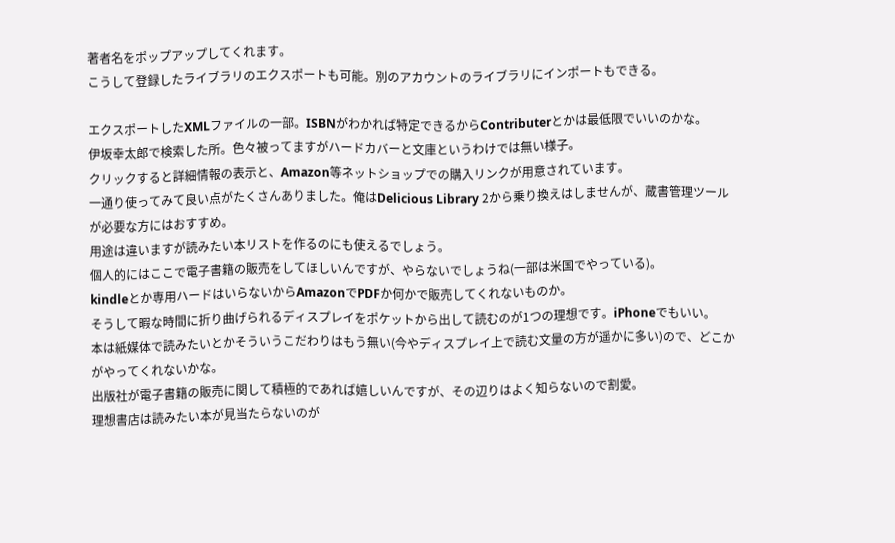著者名をポップアップしてくれます。
こうして登録したライブラリのエクスポートも可能。別のアカウントのライブラリにインポートもできる。

エクスポートしたXMLファイルの一部。ISBNがわかれば特定できるからContributerとかは最低限でいいのかな。
伊坂幸太郎で検索した所。色々被ってますがハードカバーと文庫というわけでは無い様子。
クリックすると詳細情報の表示と、Amazon等ネットショップでの購入リンクが用意されています。
一通り使ってみて良い点がたくさんありました。俺はDelicious Library 2から乗り換えはしませんが、蔵書管理ツールが必要な方にはおすすめ。
用途は違いますが読みたい本リストを作るのにも使えるでしょう。
個人的にはここで電子書籍の販売をしてほしいんですが、やらないでしょうね(一部は米国でやっている)。
kindleとか専用ハードはいらないからAmazonでPDFか何かで販売してくれないものか。
そうして暇な時間に折り曲げられるディスプレイをポケットから出して読むのが1つの理想です。iPhoneでもいい。
本は紙媒体で読みたいとかそういうこだわりはもう無い(今やディスプレイ上で読む文量の方が遥かに多い)ので、どこかがやってくれないかな。
出版社が電子書籍の販売に関して積極的であれば嬉しいんですが、その辺りはよく知らないので割愛。
理想書店は読みたい本が見当たらないのが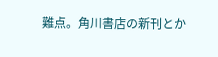難点。角川書店の新刊とか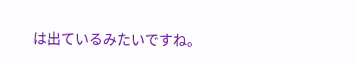は出ているみたいですね。